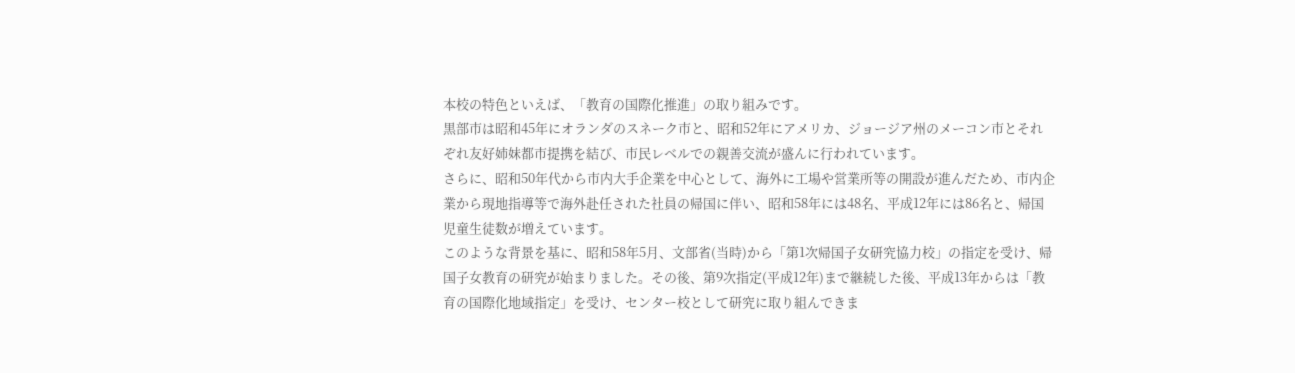本校の特色といえば、「教育の国際化推進」の取り組みです。
黒部市は昭和45年にオランダのスネーク市と、昭和52年にアメリカ、ジョージア州のメーコン市とそれぞれ友好姉妹都市提携を結び、市民レベルでの親善交流が盛んに行われています。
さらに、昭和50年代から市内大手企業を中心として、海外に工場や営業所等の開設が進んだため、市内企業から現地指導等で海外赴任された社員の帰国に伴い、昭和58年には48名、平成12年には86名と、帰国児童生徒数が増えています。
このような背景を基に、昭和58年5月、文部省(当時)から「第1次帰国子女研究協力校」の指定を受け、帰国子女教育の研究が始まりました。その後、第9次指定(平成12年)まで継続した後、平成13年からは「教育の国際化地域指定」を受け、センター校として研究に取り組んできま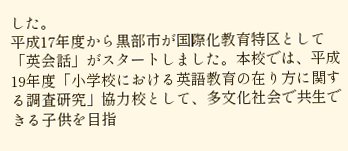した。
平成17年度から黒部市が国際化教育特区として「英会話」がスタートしました。本校では、平成19年度「小学校における英語教育の在り方に関する調査研究」協力校として、多文化社会で共生できる子供を目指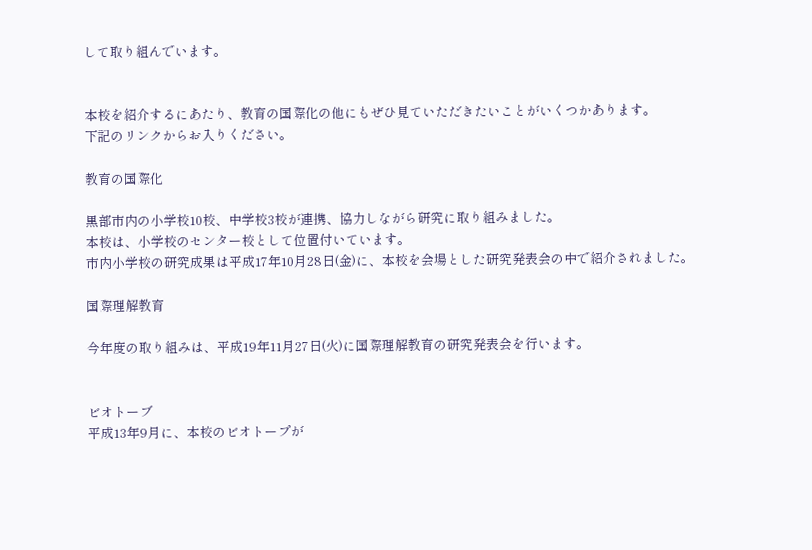して取り組んでいます。


本校を紹介するにあたり、教育の国際化の他にもぜひ見ていただきたいことがいくつかあります。
下記のリンクからお入りください。

教育の国際化

黒部市内の小学校10校、中学校3校が連携、協力しながら研究に取り組みました。
本校は、小学校のセンター校として位置付いています。
市内小学校の研究成果は平成17年10月28日(金)に、本校を会場とした研究発表会の中で紹介されました。

国際理解教育

今年度の取り組みは、平成19年11月27日(火)に国際理解教育の研究発表会を行います。


ビオトーブ
平成13年9月に、本校のビオトープが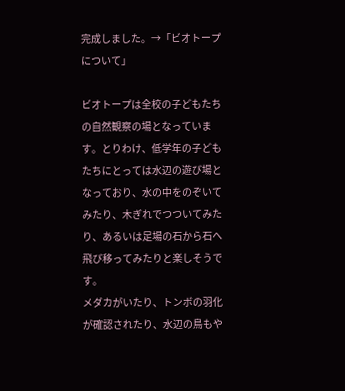完成しました。→「ビオトープについて」

ビオトープは全校の子どもたちの自然観察の場となっています。とりわけ、低学年の子どもたちにとっては水辺の遊び場となっており、水の中をのぞいてみたり、木ぎれでつついてみたり、あるいは足場の石から石へ飛び移ってみたりと楽しそうです。
メダカがいたり、トンボの羽化が確認されたり、水辺の鳥もや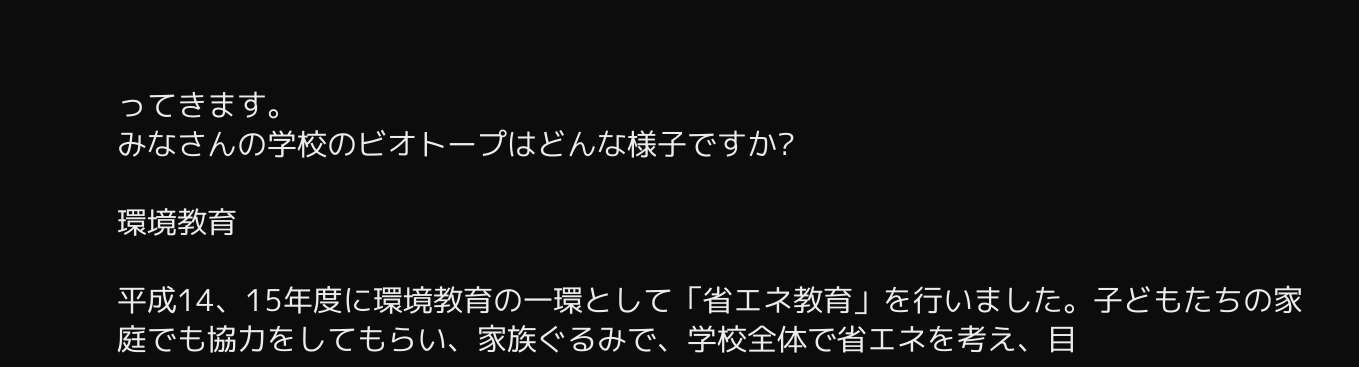ってきます。
みなさんの学校のビオトープはどんな様子ですか?

環境教育

平成14、15年度に環境教育の一環として「省エネ教育」を行いました。子どもたちの家庭でも協力をしてもらい、家族ぐるみで、学校全体で省エネを考え、目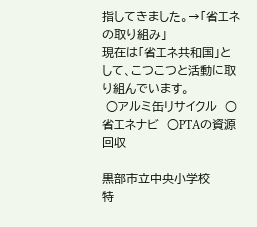指してきました。→「省エネの取り組み」
現在は「省エネ共和国」として、こつこつと活動に取り組んでいます。
 ○アルミ缶リサイクル  ○省エネナビ  ○PTAの資源回収

黒部市立中央小学校          特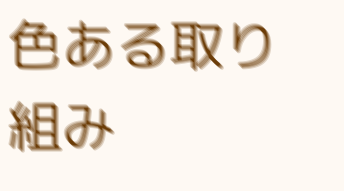色ある取り組み